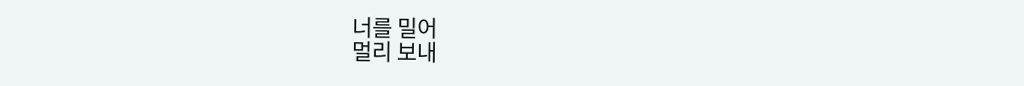너를 밀어
멀리 보내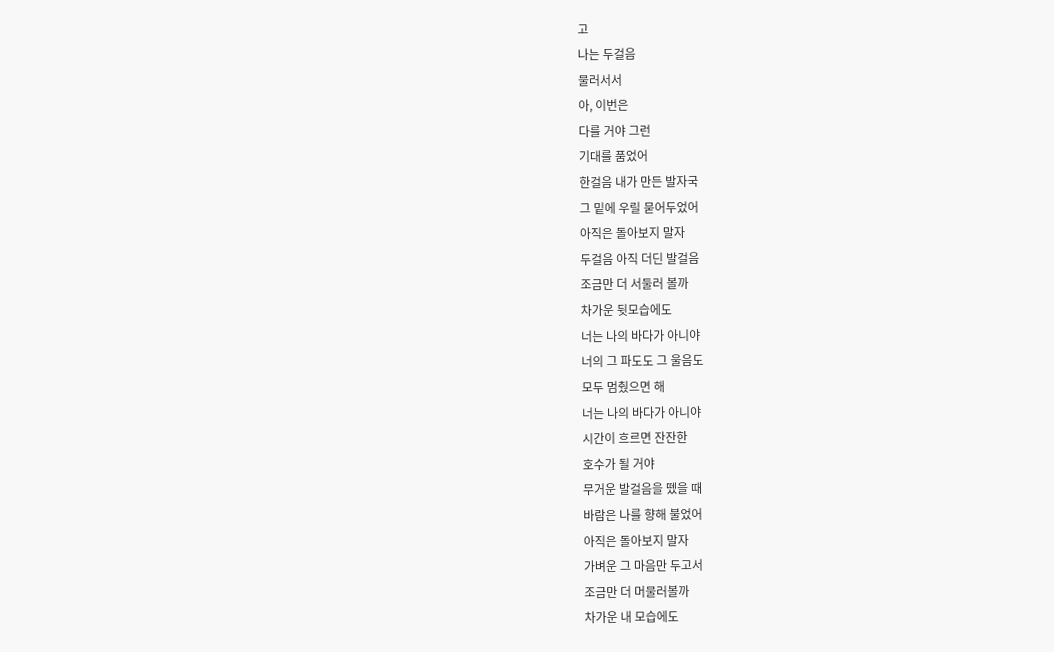고
나는 두걸음
물러서서
아, 이번은
다를 거야 그런
기대를 품었어
한걸음 내가 만든 발자국
그 밑에 우릴 묻어두었어
아직은 돌아보지 말자
두걸음 아직 더딘 발걸음
조금만 더 서둘러 볼까
차가운 뒷모습에도
너는 나의 바다가 아니야
너의 그 파도도 그 울음도
모두 멈췄으면 해
너는 나의 바다가 아니야
시간이 흐르면 잔잔한
호수가 될 거야
무거운 발걸음을 뗐을 때
바람은 나를 향해 불었어
아직은 돌아보지 말자
가벼운 그 마음만 두고서
조금만 더 머물러볼까
차가운 내 모습에도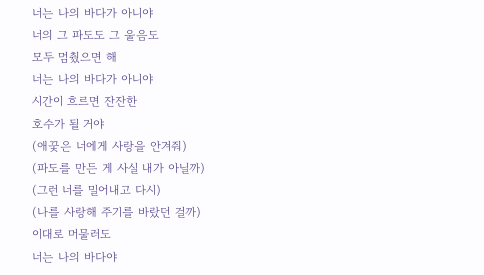너는 나의 바다가 아니야
너의 그 파도도 그 울음도
모두 멈췄으면 해
너는 나의 바다가 아니야
시간이 흐르면 잔잔한
호수가 될 거야
(애꿎은 너에게 사랑을 안겨줘)
(파도를 만든 게 사실 내가 아닐까)
(그런 너를 밀어내고 다시)
(나를 사랑해 주기를 바랐던 걸까)
이대로 머물러도
너는 나의 바다야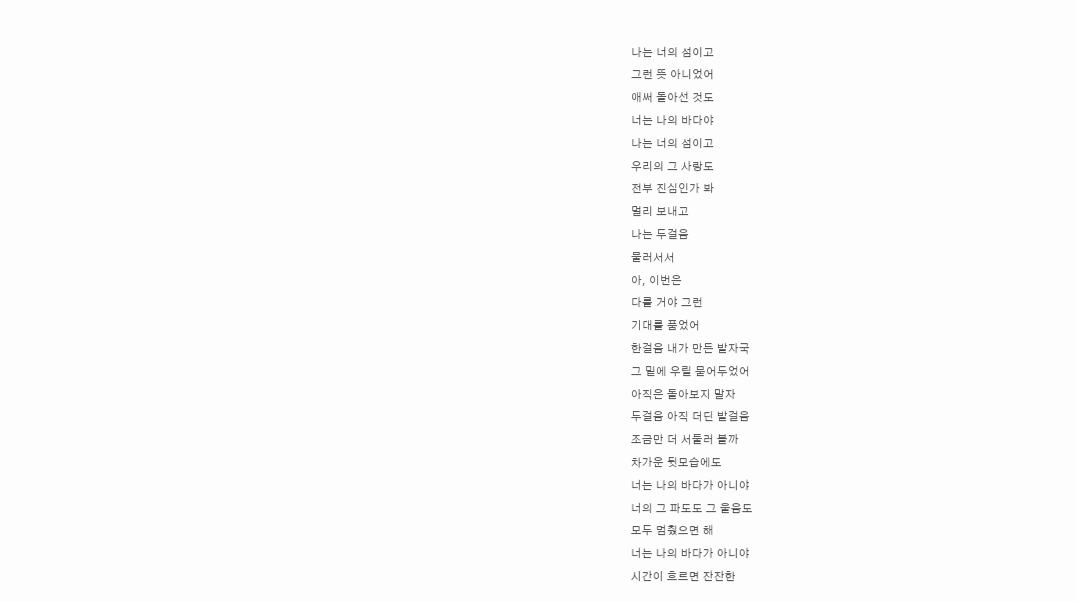나는 너의 섬이고
그런 뜻 아니었어
애써 돌아선 것도
너는 나의 바다야
나는 너의 섬이고
우리의 그 사랑도
전부 진심인가 봐
멀리 보내고
나는 두걸음
물러서서
아, 이번은
다를 거야 그런
기대를 품었어
한걸음 내가 만든 발자국
그 밑에 우릴 묻어두었어
아직은 돌아보지 말자
두걸음 아직 더딘 발걸음
조금만 더 서둘러 볼까
차가운 뒷모습에도
너는 나의 바다가 아니야
너의 그 파도도 그 울음도
모두 멈췄으면 해
너는 나의 바다가 아니야
시간이 흐르면 잔잔한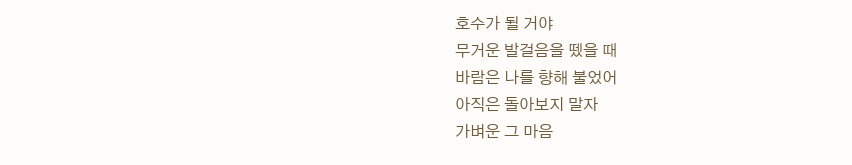호수가 될 거야
무거운 발걸음을 뗐을 때
바람은 나를 향해 불었어
아직은 돌아보지 말자
가벼운 그 마음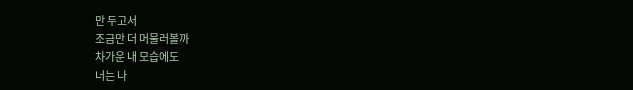만 두고서
조금만 더 머물러볼까
차가운 내 모습에도
너는 나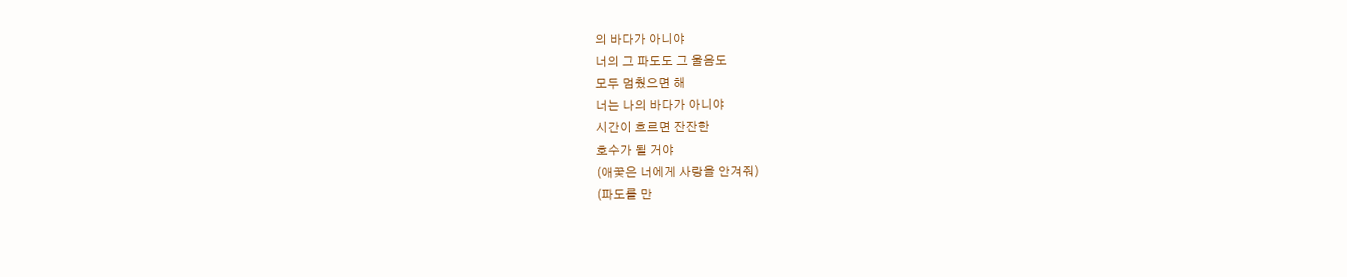의 바다가 아니야
너의 그 파도도 그 울음도
모두 멈췄으면 해
너는 나의 바다가 아니야
시간이 흐르면 잔잔한
호수가 될 거야
(애꿎은 너에게 사랑을 안겨줘)
(파도를 만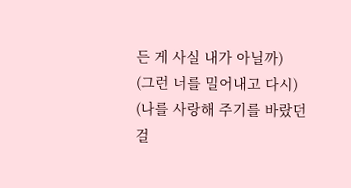든 게 사실 내가 아닐까)
(그런 너를 밀어내고 다시)
(나를 사랑해 주기를 바랐던 걸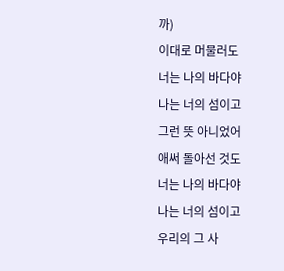까)
이대로 머물러도
너는 나의 바다야
나는 너의 섬이고
그런 뜻 아니었어
애써 돌아선 것도
너는 나의 바다야
나는 너의 섬이고
우리의 그 사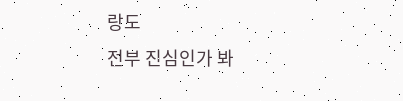랑도
전부 진심인가 봐